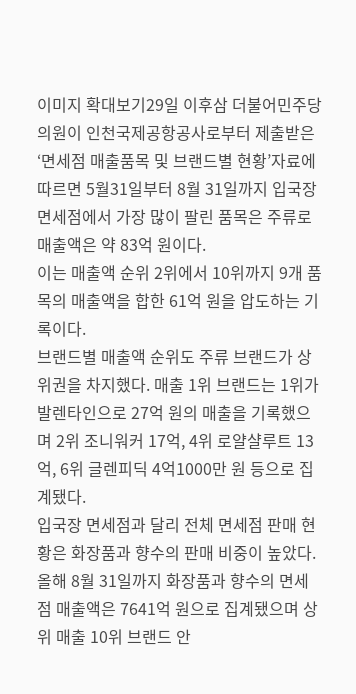이미지 확대보기29일 이후삼 더불어민주당 의원이 인천국제공항공사로부터 제출받은 ‘면세점 매출품목 및 브랜드별 현황’자료에 따르면 5월31일부터 8월 31일까지 입국장 면세점에서 가장 많이 팔린 품목은 주류로 매출액은 약 83억 원이다.
이는 매출액 순위 2위에서 10위까지 9개 품목의 매출액을 합한 61억 원을 압도하는 기록이다.
브랜드별 매출액 순위도 주류 브랜드가 상위권을 차지했다. 매출 1위 브랜드는 1위가 발렌타인으로 27억 원의 매출을 기록했으며 2위 조니워커 17억, 4위 로얄샬루트 13억, 6위 글렌피딕 4억1000만 원 등으로 집계됐다.
입국장 면세점과 달리 전체 면세점 판매 현황은 화장품과 향수의 판매 비중이 높았다. 올해 8월 31일까지 화장품과 향수의 면세점 매출액은 7641억 원으로 집계됐으며 상위 매출 10위 브랜드 안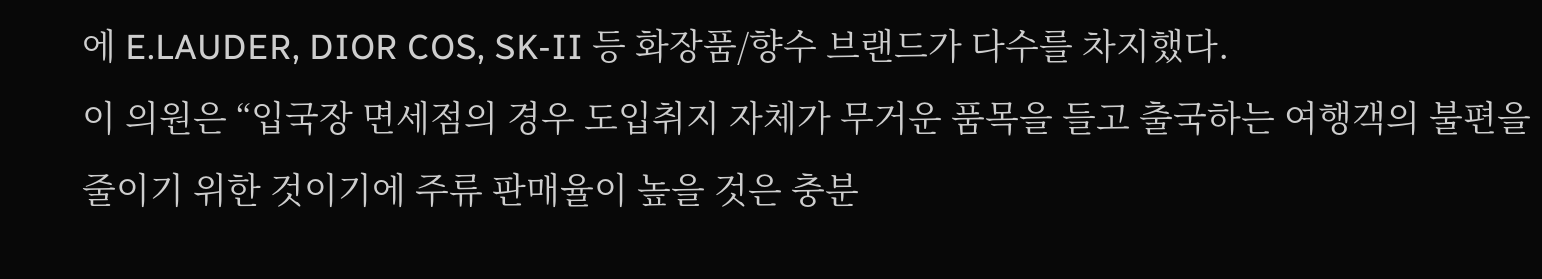에 E.LAUDER, DIOR COS, SK-II 등 화장품/향수 브랜드가 다수를 차지했다.
이 의원은 “입국장 면세점의 경우 도입취지 자체가 무거운 품목을 들고 출국하는 여행객의 불편을 줄이기 위한 것이기에 주류 판매율이 높을 것은 충분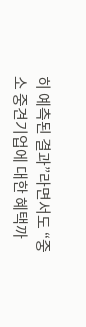히 예측된 결과”라면서도 “중소 중견기업에 대한 혜택까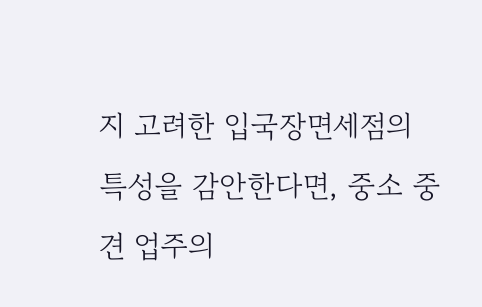지 고려한 입국장면세점의 특성을 감안한다면, 중소 중견 업주의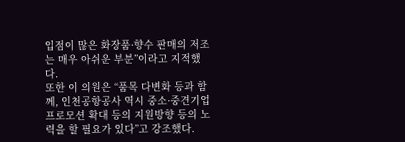입점이 많은 화장품·향수 판매의 저조는 매우 아쉬운 부분”이라고 지적했다.
또한 이 의원은 “품목 다변화 등과 함께, 인천공항공사 역시 중소·중견기업 프로모션 확대 등의 지원방향 등의 노력을 할 필요가 있다”고 강조했다.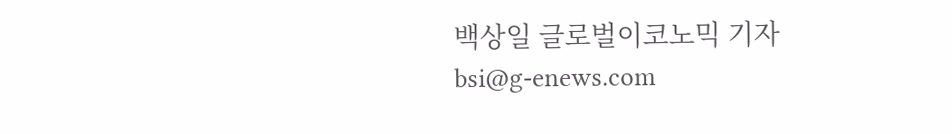백상일 글로벌이코노믹 기자 bsi@g-enews.com